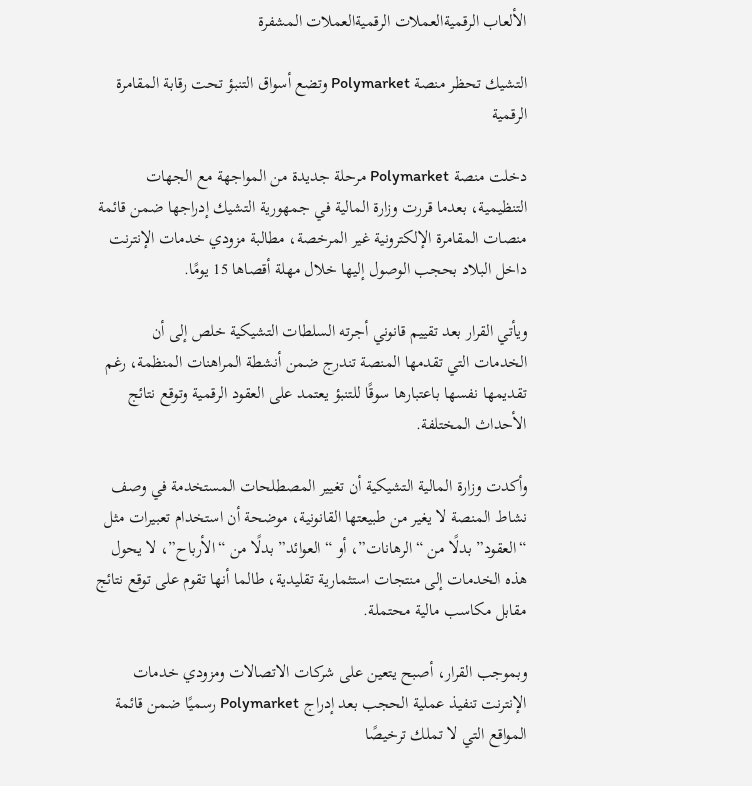الألعاب الرقميةالعملات الرقميةالعملات المشفرة

التشيك تحظر منصة Polymarket وتضع أسواق التنبؤ تحت رقابة المقامرة الرقمية

دخلت منصة Polymarket مرحلة جديدة من المواجهة مع الجهات التنظيمية، بعدما قررت وزارة المالية في جمهورية التشيك إدراجها ضمن قائمة منصات المقامرة الإلكترونية غير المرخصة، مطالبة مزودي خدمات الإنترنت داخل البلاد بحجب الوصول إليها خلال مهلة أقصاها 15 يومًا.

ويأتي القرار بعد تقييم قانوني أجرته السلطات التشيكية خلص إلى أن الخدمات التي تقدمها المنصة تندرج ضمن أنشطة المراهنات المنظمة، رغم تقديمها نفسها باعتبارها سوقًا للتنبؤ يعتمد على العقود الرقمية وتوقع نتائج الأحداث المختلفة.

وأكدت وزارة المالية التشيكية أن تغيير المصطلحات المستخدمة في وصف نشاط المنصة لا يغير من طبيعتها القانونية، موضحة أن استخدام تعبيرات مثل “العقود” بدلًا من “الرهانات”، أو “العوائد” بدلًا من “الأرباح”، لا يحول هذه الخدمات إلى منتجات استثمارية تقليدية، طالما أنها تقوم على توقع نتائج مقابل مكاسب مالية محتملة.

وبموجب القرار، أصبح يتعين على شركات الاتصالات ومزودي خدمات الإنترنت تنفيذ عملية الحجب بعد إدراج Polymarket رسميًا ضمن قائمة المواقع التي لا تملك ترخيصًا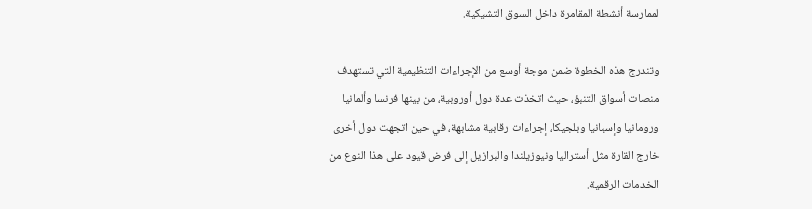لممارسة أنشطة المقامرة داخل السوق التشيكية.

وتندرج هذه الخطوة ضمن موجة أوسع من الإجراءات التنظيمية التي تستهدف منصات أسواق التنبؤ، حيث اتخذت عدة دول أوروبية، من بينها فرنسا وألمانيا ورومانيا وإسبانيا وبلجيكا، إجراءات رقابية مشابهة، في حين اتجهت دول أخرى خارج القارة مثل أستراليا ونيوزيلندا والبرازيل إلى فرض قيود على هذا النوع من الخدمات الرقمية.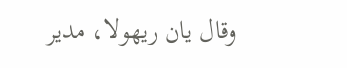وقال يان ريهولا، مدير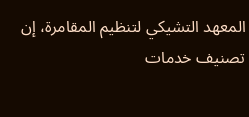المعهد التشيكي لتنظيم المقامرة، إن تصنيف خدمات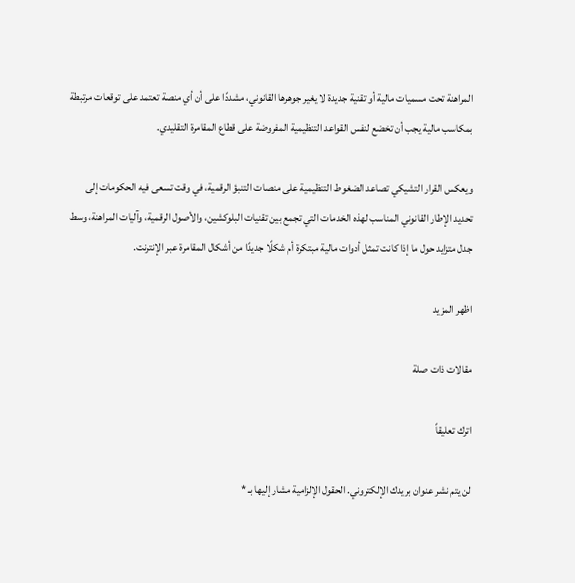المراهنة تحت مسميات مالية أو تقنية جديدة لا يغير جوهرها القانوني، مشددًا على أن أي منصة تعتمد على توقعات مرتبطة بمكاسب مالية يجب أن تخضع لنفس القواعد التنظيمية المفروضة على قطاع المقامرة التقليدي.

ويعكس القرار التشيكي تصاعد الضغوط التنظيمية على منصات التنبؤ الرقمية، في وقت تسعى فيه الحكومات إلى تحديد الإطار القانوني المناسب لهذه الخدمات التي تجمع بين تقنيات البلوكشين، والأصول الرقمية، وآليات المراهنة، وسط جدل متزايد حول ما إذا كانت تمثل أدوات مالية مبتكرة أم شكلًا جديدًا من أشكال المقامرة عبر الإنترنت.

اظهر المزيد

مقالات ذات صلة

اترك تعليقاً

لن يتم نشر عنوان بريدك الإلكتروني. الحقول الإلزامية مشار إليها بـ *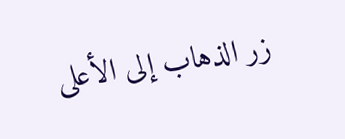زر الذهاب إلى الأعلى